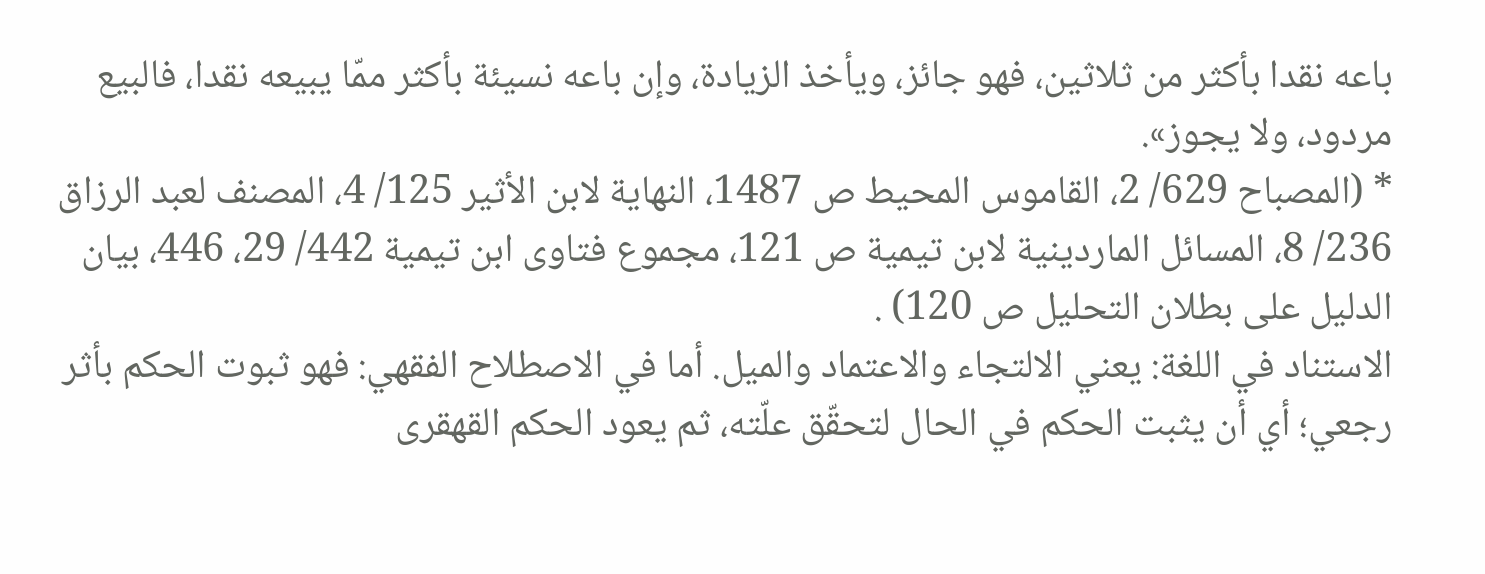باعه نقدا بأكثر من ثلاثين، فهو جائز، ويأخذ الزيادة، وإن باعه نسيئة بأكثر ممّا يبيعه نقدا، فالبيع مردود، ولا يجوز».
* (المصباح 629/ 2، القاموس المحيط ص 1487، النهاية لابن الأثير 125/ 4، المصنف لعبد الرزاق 236/ 8، المسائل الماردينية لابن تيمية ص 121، مجموع فتاوى ابن تيمية 442/ 29، 446، بيان الدليل على بطلان التحليل ص 120) .
الاستناد في اللغة: يعني الالتجاء والاعتماد والميل. أما في الاصطلاح الفقهي: فهو ثبوت الحكم بأثر رجعي؛ أي أن يثبت الحكم في الحال لتحقّق علّته، ثم يعود الحكم القهقرى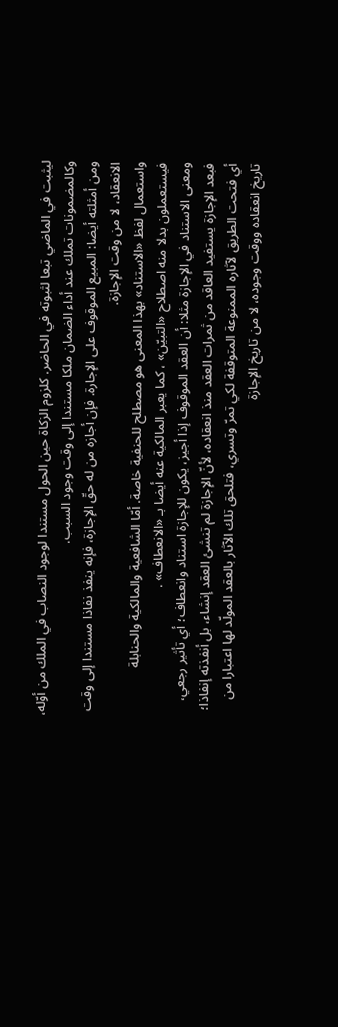ليثبت في الماضي تبعا لثبوته في الحاضر. كلزوم الزكاة حين الحول مستندا لوجود النصاب في الملك من أوّله، وكالمضمونات تملك عند أداء الضمان ملكا مستندا إلى وقت وجود السبب.
ومن أمثلته أيضا: المبيع الموقوف على الإجارة. فإن أجازه من له حقّ الإجازة، فإنه ينفذ نفاذا مستندا إلى وقت الانعقاد، لا من وقت الإجازة.
واستعمال لفظ «الاستناد» بهذا المعنى هو مصطلح للحنفية خاصة. أمّا الشافعية والمالكية والحنابلة فيستعملون بدلا منه اصطلاح «التبيّن» ، كما يعبر المالكية عنه أيضا بـ «الانعطاف» .
ومعنى الاستناد في الإجازة مثلا: أن العقد الموقوف إذا أجيز، يكون للإجازة استناد وانعطاف؛ أي تأثير رجعي، فبعد الإجازة يستفيد العاقد من ثمرات العقد منذ انعقاده، لأنّ الإجازة لم تنشئ العقد إنشاء، بل أنفذته إنفاذا؛ أي فتحت الطريق لآثاره الممنوعة المتوقفة لكي تمرّ وتسري، فتلحق تلك الآثار بالعقد المولّد لها اعتبارا من تاريخ انعقاده ووقت وجوده، لا من تاريخ الإجازة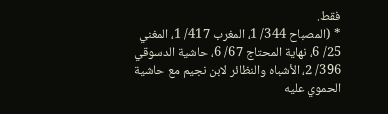فقط.
* (المصباح 344/ 1، المغرب 417/ 1، المغني 25/ 6، نهاية المحتاج 67/ 6، حاشية الدسوقي 396/ 2، الأشباه والنظائر لابن نجيم مع حاشية الحموي عليه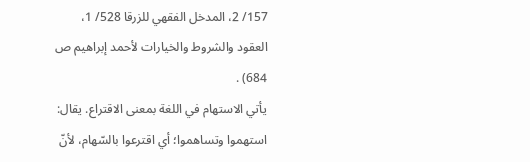157/ 2، المدخل الفقهي للزرقا 528/ 1، العقود والشروط والخيارات لأحمد إبراهيم ص 684) .
يأتي الاستهام في اللغة بمعنى الاقتراع. يقال: استهموا وتساهموا؛ أي اقترعوا بالسّهام، لأنّ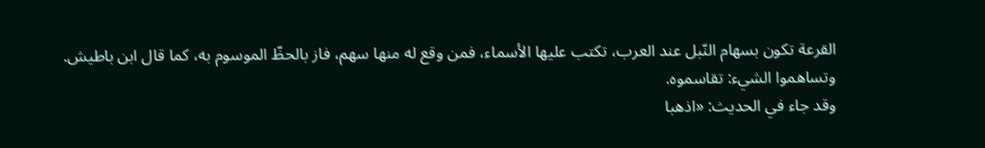القرعة تكون بسهام النّبل عند العرب، تكتب عليها الأسماء، فمن وقع له منها سهم، فاز بالحظّ الموسوم به، كما قال ابن باطيش.
وتساهموا الشيء: تقاسموه.
وقد جاء في الحديث: «اذهبا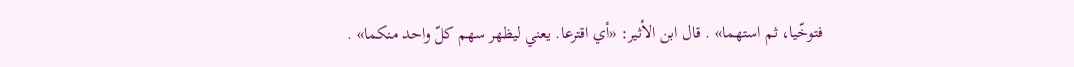فتوخّيا، ثم استهما» . قال ابن الأثير: «أي اقترعا. يعني ليظهر سهم كلّ واحد منكما» .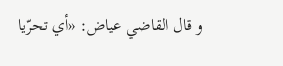و قال القاضي عياض: «أي تحرّيا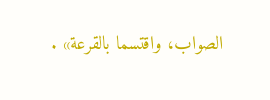الصواب، واقتسما بالقرعة» .